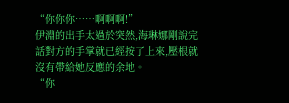“你你你……啊啊啊!”
伊淵的出手太過於突然,海琳娜剛說完話對方的手掌就已經按了上來,壓根就沒有帶給她反應的余地。
“你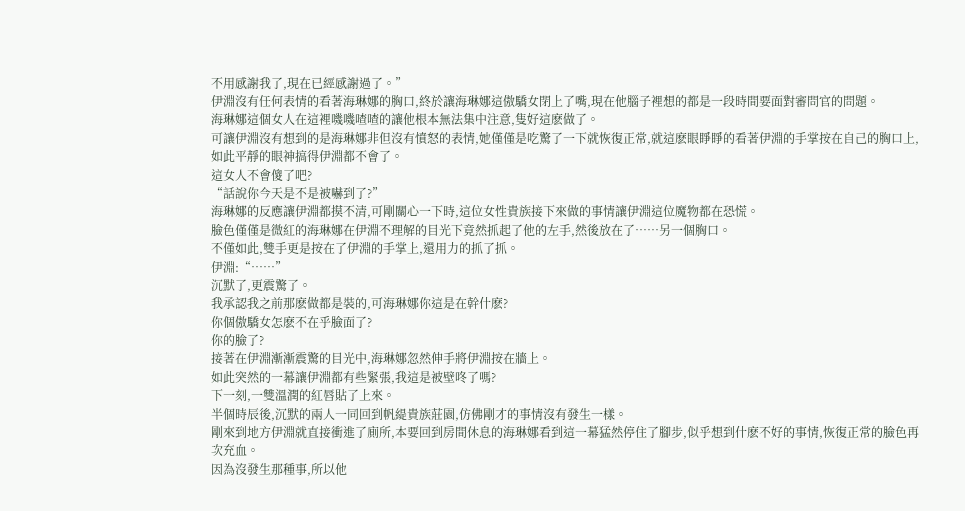不用感謝我了,現在已經感謝過了。”
伊淵沒有任何表情的看著海琳娜的胸口,終於讓海琳娜這傲驕女閉上了嘴,現在他腦子裡想的都是一段時間要面對審問官的問題。
海琳娜這個女人在這裡嘰嘰喳喳的讓他根本無法集中注意,隻好這麽做了。
可讓伊淵沒有想到的是海琳娜非但沒有憤怒的表情,她僅僅是吃驚了一下就恢復正常,就這麽眼睜睜的看著伊淵的手掌按在自己的胸口上,如此平靜的眼神搞得伊淵都不會了。
這女人不會傻了吧?
“話說你今天是不是被嚇到了?”
海琳娜的反應讓伊淵都摸不清,可剛關心一下時,這位女性貴族接下來做的事情讓伊淵這位魔物都在恐慌。
臉色僅僅是微紅的海琳娜在伊淵不理解的目光下竟然抓起了他的左手,然後放在了……另一個胸口。
不僅如此,雙手更是按在了伊淵的手掌上,還用力的抓了抓。
伊淵:“……”
沉默了,更震驚了。
我承認我之前那麽做都是裝的,可海琳娜你這是在幹什麽?
你個傲驕女怎麽不在乎臉面了?
你的臉了?
接著在伊淵漸漸震驚的目光中,海琳娜忽然伸手將伊淵按在牆上。
如此突然的一幕讓伊淵都有些緊張,我這是被壁咚了嗎?
下一刻,一雙溫潤的紅唇貼了上來。
半個時辰後,沉默的兩人一同回到帆緹貴族莊園,仿佛剛才的事情沒有發生一樣。
剛來到地方伊淵就直接衝進了廁所,本要回到房間休息的海琳娜看到這一幕猛然停住了腳步,似乎想到什麽不好的事情,恢復正常的臉色再次充血。
因為沒發生那種事,所以他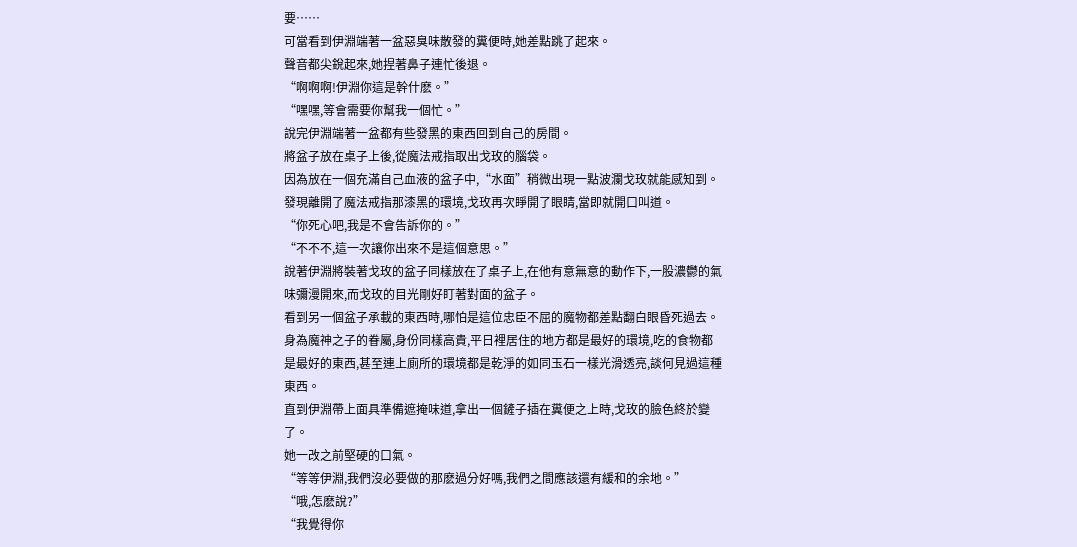要……
可當看到伊淵端著一盆惡臭味散發的糞便時,她差點跳了起來。
聲音都尖銳起來,她捏著鼻子連忙後退。
“啊啊啊!伊淵你這是幹什麽。”
“嘿嘿,等會需要你幫我一個忙。”
說完伊淵端著一盆都有些發黑的東西回到自己的房間。
將盆子放在桌子上後,從魔法戒指取出戈玫的腦袋。
因為放在一個充滿自己血液的盆子中,“水面”稍微出現一點波瀾戈玫就能感知到。
發現離開了魔法戒指那漆黑的環境,戈玫再次睜開了眼睛,當即就開口叫道。
“你死心吧,我是不會告訴你的。”
“不不不,這一次讓你出來不是這個意思。”
說著伊淵將裝著戈玫的盆子同樣放在了桌子上,在他有意無意的動作下,一股濃鬱的氣味彌漫開來,而戈玫的目光剛好盯著對面的盆子。
看到另一個盆子承載的東西時,哪怕是這位忠臣不屈的魔物都差點翻白眼昏死過去。
身為魔神之子的眷屬,身份同樣高貴,平日裡居住的地方都是最好的環境,吃的食物都是最好的東西,甚至連上廁所的環境都是乾淨的如同玉石一樣光滑透亮,談何見過這種東西。
直到伊淵帶上面具準備遮掩味道,拿出一個鏟子插在糞便之上時,戈玫的臉色終於變了。
她一改之前堅硬的口氣。
“等等伊淵,我們沒必要做的那麽過分好嗎,我們之間應該還有緩和的余地。”
“哦,怎麽說?”
“我覺得你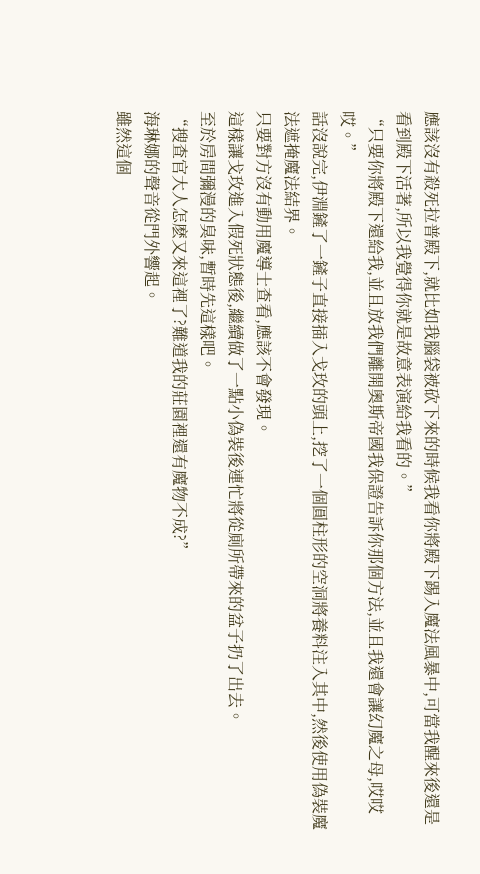應該沒有殺死拉普殿下,就比如我腦袋被砍下來的時候我看你將殿下踢入魔法風暴中,可當我醒來後還是看到殿下活著,所以我覺得你就是故意表演給我看的。”
“只要你將殿下還給我,並且放我們離開奧斯帝國我保證告訴你那個方法,並且我還會讓幻魔之母,哎哎哎。”
話沒說完,伊淵鏟了一鏟子直接插入戈玫的頭上,挖了一個圓柱形的空洞將養料注入其中,然後使用偽裝魔法遮掩魔法結界。
只要對方沒有動用魔導士查看,應該不會發現。
這樣讓戈玫進入假死狀態後,繼續做了一點小偽裝後連忙將從廁所帶來的盆子扔了出去。
至於房間彌漫的臭味,暫時先這樣吧。
“搜查官大人怎麽又來這裡了?難道我的莊園裡還有魔物不成?”
海琳娜的聲音從門外響起。
雖然這個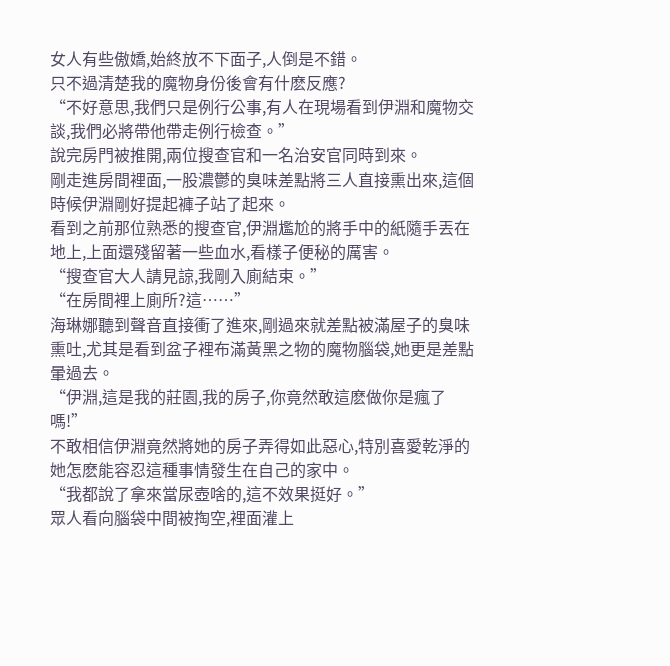女人有些傲嬌,始終放不下面子,人倒是不錯。
只不過清楚我的魔物身份後會有什麽反應?
“不好意思,我們只是例行公事,有人在現場看到伊淵和魔物交談,我們必將帶他帶走例行檢查。”
說完房門被推開,兩位搜查官和一名治安官同時到來。
剛走進房間裡面,一股濃鬱的臭味差點將三人直接熏出來,這個時候伊淵剛好提起褲子站了起來。
看到之前那位熟悉的搜查官,伊淵尷尬的將手中的紙隨手丟在地上,上面還殘留著一些血水,看樣子便秘的厲害。
“搜查官大人請見諒,我剛入廁結束。”
“在房間裡上廁所?這……”
海琳娜聽到聲音直接衝了進來,剛過來就差點被滿屋子的臭味熏吐,尤其是看到盆子裡布滿黃黑之物的魔物腦袋,她更是差點暈過去。
“伊淵,這是我的莊園,我的房子,你竟然敢這麽做你是瘋了嗎!”
不敢相信伊淵竟然將她的房子弄得如此惡心,特別喜愛乾淨的她怎麽能容忍這種事情發生在自己的家中。
“我都說了拿來當尿壺啥的,這不效果挺好。”
眾人看向腦袋中間被掏空,裡面灌上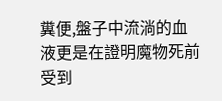糞便,盤子中流淌的血液更是在證明魔物死前受到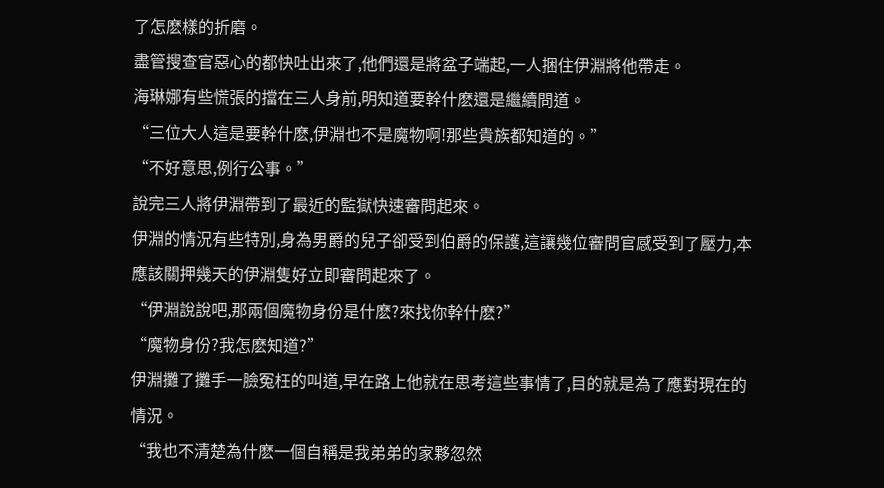了怎麽樣的折磨。
盡管搜查官惡心的都快吐出來了,他們還是將盆子端起,一人捆住伊淵將他帶走。
海琳娜有些慌張的擋在三人身前,明知道要幹什麽還是繼續問道。
“三位大人這是要幹什麽,伊淵也不是魔物啊!那些貴族都知道的。”
“不好意思,例行公事。”
說完三人將伊淵帶到了最近的監獄快速審問起來。
伊淵的情況有些特別,身為男爵的兒子卻受到伯爵的保護,這讓幾位審問官感受到了壓力,本應該關押幾天的伊淵隻好立即審問起來了。
“伊淵說說吧,那兩個魔物身份是什麽?來找你幹什麽?”
“魔物身份?我怎麽知道?”
伊淵攤了攤手一臉冤枉的叫道,早在路上他就在思考這些事情了,目的就是為了應對現在的情況。
“我也不清楚為什麽一個自稱是我弟弟的家夥忽然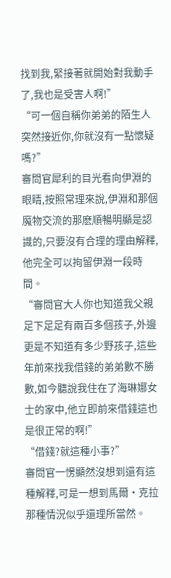找到我,緊接著就開始對我動手了,我也是受害人啊!”
“可一個自稱你弟弟的陌生人突然接近你,你就沒有一點懷疑嗎?”
審問官犀利的目光看向伊淵的眼睛,按照常理來說,伊淵和那個魔物交流的那麽順暢明顯是認識的,只要沒有合理的理由解釋,他完全可以拘留伊淵一段時間。
“審問官大人你也知道我父親足下足足有兩百多個孩子,外邊更是不知道有多少野孩子,這些年前來找我借錢的弟弟數不勝數,如今聽說我住在了海琳娜女士的家中,他立即前來借錢這也是很正常的啊!”
“借錢?就這種小事?”
審問官一愣顯然沒想到還有這種解釋,可是一想到馬爾·克拉那種情況似乎還理所當然。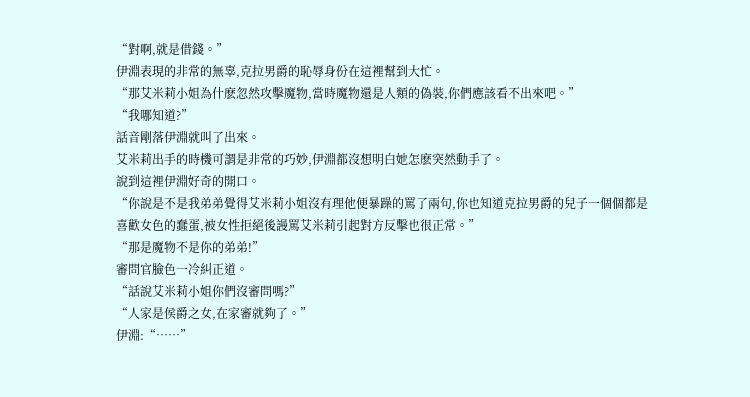“對啊,就是借錢。”
伊淵表現的非常的無辜,克拉男爵的恥辱身份在這裡幫到大忙。
“那艾米莉小姐為什麽忽然攻擊魔物,當時魔物還是人類的偽裝,你們應該看不出來吧。”
“我哪知道?”
話音剛落伊淵就叫了出來。
艾米莉出手的時機可謂是非常的巧妙,伊淵都沒想明白她怎麽突然動手了。
說到這裡伊淵好奇的開口。
“你說是不是我弟弟覺得艾米莉小姐沒有理他便暴躁的罵了兩句,你也知道克拉男爵的兒子一個個都是喜歡女色的蠢蛋,被女性拒絕後謾罵艾米莉引起對方反擊也很正常。”
“那是魔物不是你的弟弟!”
審問官臉色一冷糾正道。
“話說艾米莉小姐你們沒審問嗎?”
“人家是侯爵之女,在家審就夠了。”
伊淵:“……”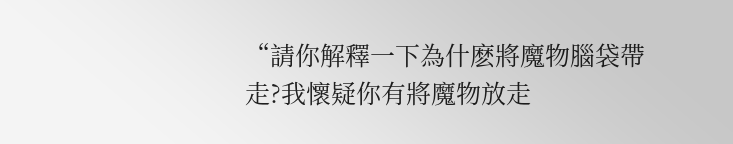“請你解釋一下為什麽將魔物腦袋帶走?我懷疑你有將魔物放走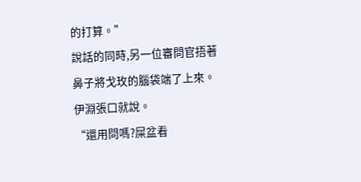的打算。”
說話的同時,另一位審問官捂著鼻子將戈玫的腦袋端了上來。
伊淵張口就說。
“還用問嗎?屎盆看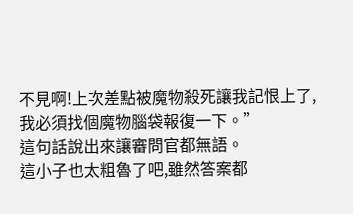不見啊!上次差點被魔物殺死讓我記恨上了,我必須找個魔物腦袋報復一下。”
這句話說出來讓審問官都無語。
這小子也太粗魯了吧,雖然答案都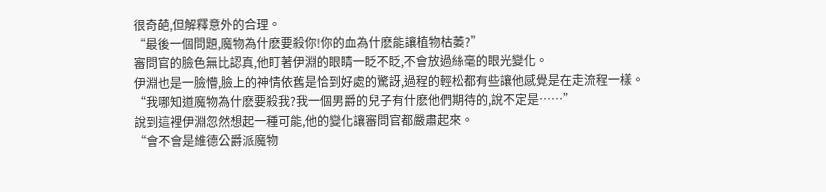很奇葩,但解釋意外的合理。
“最後一個問題,魔物為什麽要殺你!你的血為什麽能讓植物枯萎?”
審問官的臉色無比認真,他盯著伊淵的眼睛一眨不眨,不會放過絲毫的眼光變化。
伊淵也是一臉懵,臉上的神情依舊是恰到好處的驚訝,過程的輕松都有些讓他感覺是在走流程一樣。
“我哪知道魔物為什麽要殺我?我一個男爵的兒子有什麽他們期待的,說不定是……”
說到這裡伊淵忽然想起一種可能,他的變化讓審問官都嚴肅起來。
“會不會是維德公爵派魔物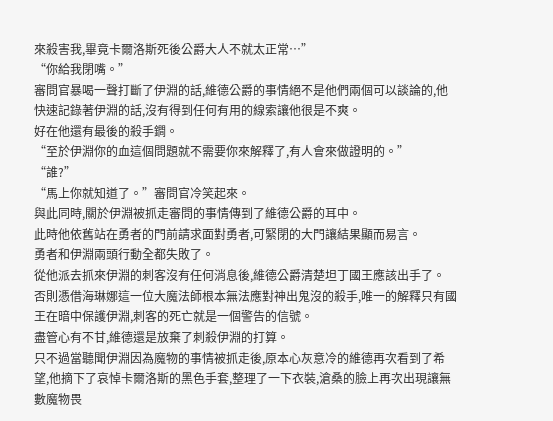來殺害我,畢竟卡爾洛斯死後公爵大人不就太正常…”
“你給我閉嘴。”
審問官暴喝一聲打斷了伊淵的話,維德公爵的事情絕不是他們兩個可以談論的,他快速記錄著伊淵的話,沒有得到任何有用的線索讓他很是不爽。
好在他還有最後的殺手鐧。
“至於伊淵你的血這個問題就不需要你來解釋了,有人會來做證明的。”
“誰?”
“馬上你就知道了。”審問官冷笑起來。
與此同時,關於伊淵被抓走審問的事情傳到了維德公爵的耳中。
此時他依舊站在勇者的門前請求面對勇者,可緊閉的大門讓結果顯而易言。
勇者和伊淵兩頭行動全都失敗了。
從他派去抓來伊淵的刺客沒有任何消息後,維德公爵清楚坦丁國王應該出手了。
否則憑借海琳娜這一位大魔法師根本無法應對神出鬼沒的殺手,唯一的解釋只有國王在暗中保護伊淵,刺客的死亡就是一個警告的信號。
盡管心有不甘,維德還是放棄了刺殺伊淵的打算。
只不過當聽聞伊淵因為魔物的事情被抓走後,原本心灰意冷的維德再次看到了希望,他摘下了哀悼卡爾洛斯的黑色手套,整理了一下衣裝,滄桑的臉上再次出現讓無數魔物畏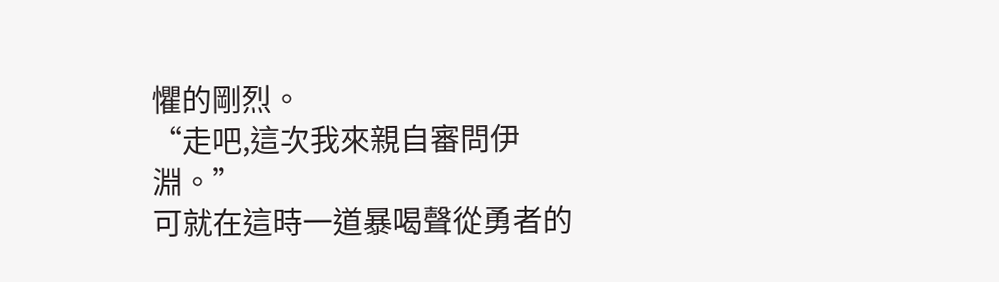懼的剛烈。
“走吧,這次我來親自審問伊淵。”
可就在這時一道暴喝聲從勇者的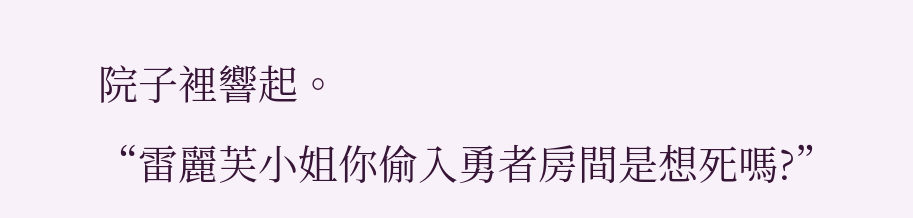院子裡響起。
“雷麗芙小姐你偷入勇者房間是想死嗎?”